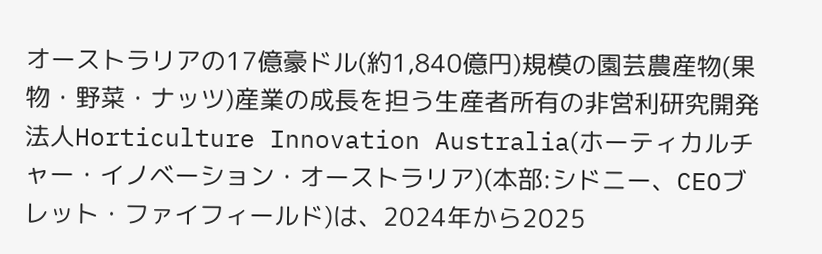オーストラリアの17億豪ドル(約1,840億円)規模の園芸農産物(果物・野菜・ナッツ)産業の成長を担う生産者所有の非営利研究開発法人Horticulture Innovation Australia(ホーティカルチャー・イノベーション・オーストラリア)(本部:シドニー、CEOブレット・ファイフィールド)は、2024年から2025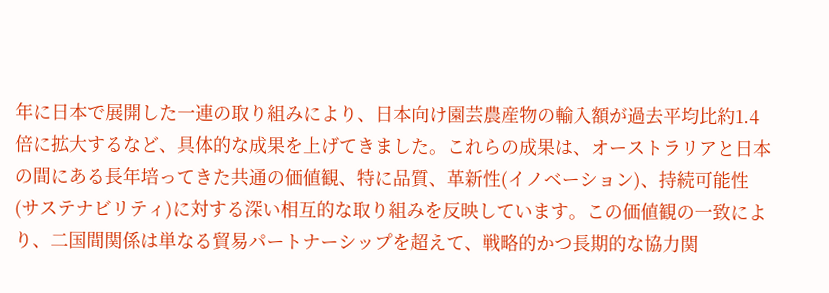年に日本で展開した一連の取り組みにより、日本向け園芸農産物の輸入額が過去平均比約1.4倍に拡大するなど、具体的な成果を上げてきました。これらの成果は、オーストラリアと日本の間にある長年培ってきた共通の価値観、特に品質、革新性(イノベーション)、持続可能性(サステナビリティ)に対する深い相互的な取り組みを反映しています。この価値観の一致により、二国間関係は単なる貿易パートナーシップを超えて、戦略的かつ長期的な協力関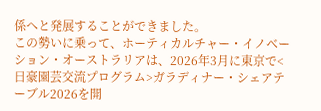係へと発展することができました。
この勢いに乗って、ホーティカルチャー・イノベーション・オーストラリアは、2026年3月に東京で<日豪園芸交流プログラム>ガラディナー・シェアテーブル2026を開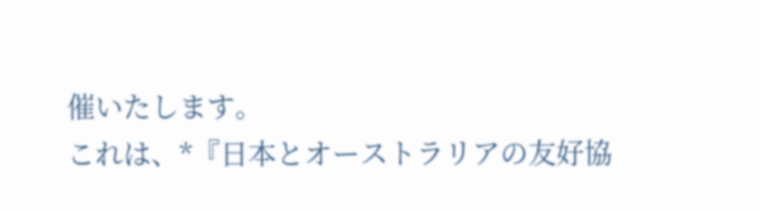催いたします。
これは、*『日本とオーストラリアの友好協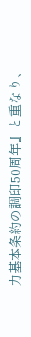力基本条約の調印50周年』と重なり、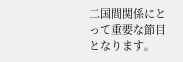二国間関係にとって重要な節目となります。